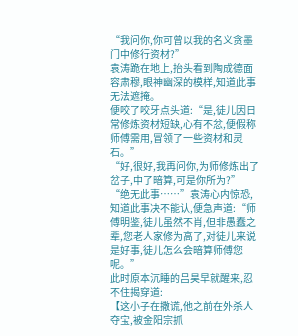“我问你,你可曾以我的名义贪墨门中修行资材?”
袁涛跪在地上,抬头看到陶成德面容肃穆,眼神幽深的模样,知道此事无法遮掩。
便咬了咬牙点头道:“是,徒儿因日常修炼资材短缺,心有不忿,便假称师傅需用,冒领了一些资材和灵石。”
“好,很好,我再问你,为师修炼出了岔子,中了暗算,可是你所为?”
“绝无此事……”袁涛心内惊恐,知道此事决不能认,便急声道:“师傅明鉴,徒儿虽然不肖,但非愚蠢之辈,您老人家修为高了,对徒儿来说是好事,徒儿怎么会暗算师傅您呢。”
此时原本沉睡的吕昊早就醒来,忍不住揭穿道:
【这小子在撒谎,他之前在外杀人夺宝,被金阳宗抓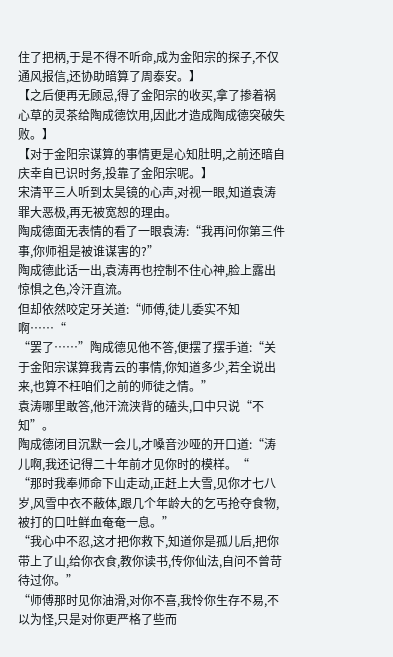住了把柄,于是不得不听命,成为金阳宗的探子,不仅通风报信,还协助暗算了周泰安。】
【之后便再无顾忌,得了金阳宗的收买,拿了掺着祸心草的灵茶给陶成德饮用,因此才造成陶成德突破失败。】
【对于金阳宗谋算的事情更是心知肚明,之前还暗自庆幸自已识时务,投靠了金阳宗呢。】
宋清平三人听到太昊镜的心声,对视一眼,知道袁涛罪大恶极,再无被宽恕的理由。
陶成德面无表情的看了一眼袁涛:“我再问你第三件事,你师祖是被谁谋害的?”
陶成德此话一出,袁涛再也控制不住心神,脸上露出惊惧之色,冷汗直流。
但却依然咬定牙关道:“师傅,徒儿委实不知啊……“
“罢了……”陶成德见他不答,便摆了摆手道:“关于金阳宗谋算我青云的事情,你知道多少,若全说出来,也算不枉咱们之前的师徒之情。”
袁涛哪里敢答,他汗流浃背的磕头,口中只说“不知”。
陶成德闭目沉默一会儿,才嗓音沙哑的开口道:“涛儿啊,我还记得二十年前才见你时的模样。“
“那时我奉师命下山走动,正赶上大雪,见你才七八岁,风雪中衣不蔽体,跟几个年龄大的乞丐抢夺食物,被打的口吐鲜血奄奄一息。”
“我心中不忍,这才把你救下,知道你是孤儿后,把你带上了山,给你衣食,教你读书,传你仙法,自问不曾苛待过你。”
“师傅那时见你油滑,对你不喜,我怜你生存不易,不以为怪,只是对你更严格了些而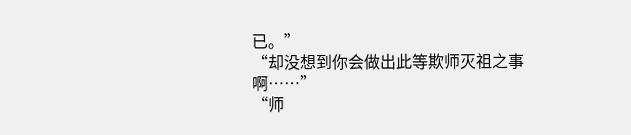已。”
“却没想到你会做出此等欺师灭祖之事啊……”
“师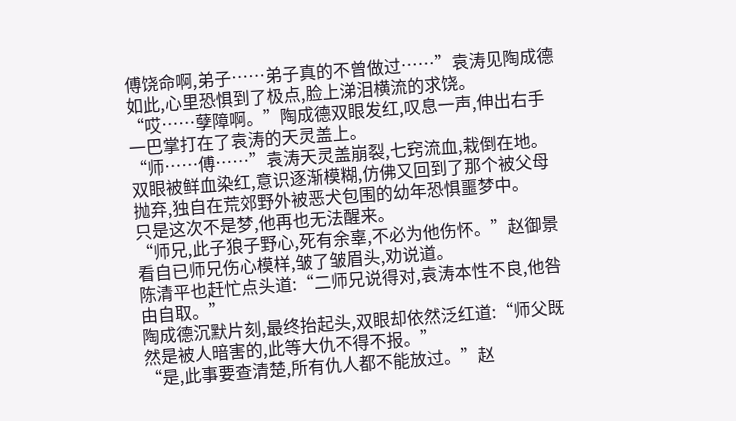傅饶命啊,弟子……弟子真的不曾做过……”袁涛见陶成德如此,心里恐惧到了极点,脸上涕泪横流的求饶。
“哎……孽障啊。”陶成德双眼发红,叹息一声,伸出右手一巴掌打在了袁涛的天灵盖上。
“师……傅……”袁涛天灵盖崩裂,七窍流血,栽倒在地。
双眼被鲜血染红,意识逐渐模糊,仿佛又回到了那个被父母抛弃,独自在荒郊野外被恶犬包围的幼年恐惧噩梦中。
只是这次不是梦,他再也无法醒来。
“师兄,此子狼子野心,死有余辜,不必为他伤怀。”赵御景看自已师兄伤心模样,皱了皱眉头,劝说道。
陈清平也赶忙点头道:“二师兄说得对,袁涛本性不良,他咎由自取。”
陶成德沉默片刻,最终抬起头,双眼却依然泛红道:“师父既然是被人暗害的,此等大仇不得不报。”
“是,此事要查清楚,所有仇人都不能放过。”赵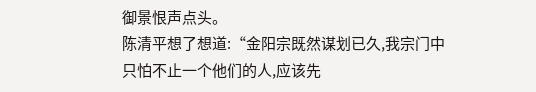御景恨声点头。
陈清平想了想道:“金阳宗既然谋划已久,我宗门中只怕不止一个他们的人,应该先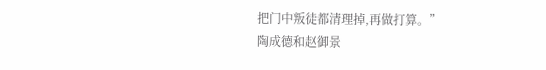把门中叛徒都清理掉,再做打算。”
陶成德和赵御景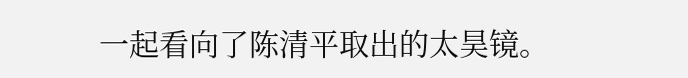一起看向了陈清平取出的太昊镜。